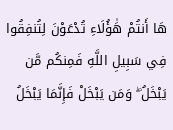هَا أَنتُمْ هَٰؤُلَاءِ تُدْعَوْنَ لِتُنفِقُوا فِي سَبِيلِ اللَّهِ فَمِنكُم مَّن يَبْخَلُ ۖ وَمَن يَبْخَلْ فَإِنَّمَا يَبْخَلُ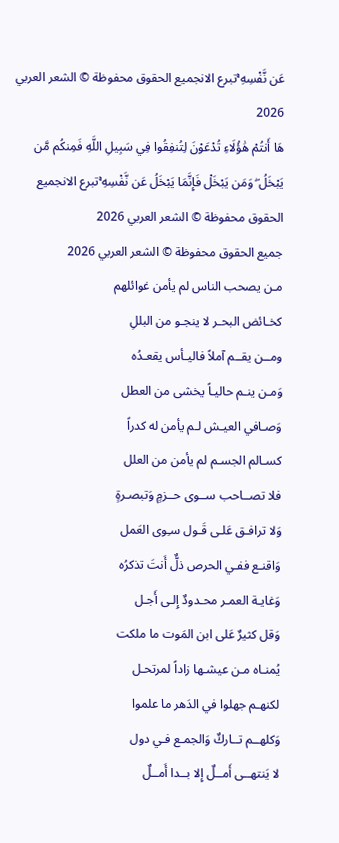عَن نَّفْسِهِ ۚتبرع الانجميع الحقوق محفوظة © الشعر العربي 2026
هَا أَنتُمْ هَٰؤُلَاءِ تُدْعَوْنَ لِتُنفِقُوا فِي سَبِيلِ اللَّهِ فَمِنكُم مَّن يَبْخَلُ ۖ وَمَن يَبْخَلْ فَإِنَّمَا يَبْخَلُ عَن نَّفْسِهِ ۚتبرع الانجميع الحقوق محفوظة © الشعر العربي 2026
جميع الحقوق محفوظة © الشعر العربي 2026
مـن يصحب الناس لم يأمن غوائلهم
كخـائض البحـر لا ينجـو من البللِ
ومــن يقــم آملاً فاليـأس يقعـدُه
وَمـن ينـم حاليـاً يخشى من العطل
وَصـافي العيـش لـم يأمن له كدراً
كسـالم الجسـم لم يأمن من العلل
فلا تصــاحب ســوى حــزمٍ وَتبصـرةٍ
وَلا ترافـق عَلـى قَـول سـِوى العَمل
وَاقنـع ففـي الحرص ذلٌّ أَنتَ تذكرُه
وَغايـة العمـر محـدودٌ إِلـى أَجـل
وَقل كثيرٌ عَلى ابن المَوت ما ملكت
يُمنـاه مـن عيشـها زاداً لمرتحـل
لكنهـم جهلوا في الدَهر ما علموا
وَكلهــم تــاركٌ وَالجمـع فـي دول
لا يَنتهــى أَمــلٌ إِلا بــدا أَمــلٌ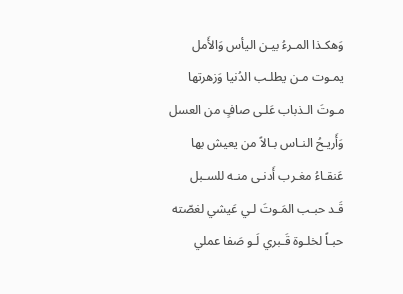وَهكـذا المـرءُ بيـن اليأس وَالأَمل
يمـوت مـن يطلـب الدُنيا وَزهرتها
مـوتَ الـذباب عَلـى صافٍ من العسل
وَأَريـحُ النـاس بـالاً من يعيش بها
عَنقـاءُ مغـرب أَدنـى منـه للسـبل
قَـد حبـب المَـوتَ لـي عَيشي لغصّته
حبـاً لخلـوة قَـبري لَـو صَفا عملي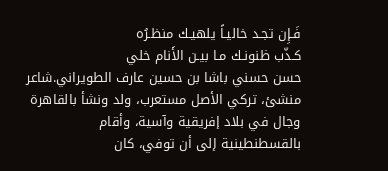فَـإِن تجـد خاليـاً يلهيـك منظـرُه
كـذّب ظنونـك مـا بيـن الأَنام خلي
حسن حسني باشا بن حسين عارف الطويراني.شاعر منشئ، تركي الأصل مستعرب، ولد ونشأ بالقاهرة وجال في بلاد إفريقية وآسية، وأقام بالقسطنطينية إلى أن توفي، كان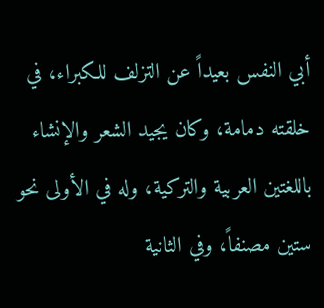أبي النفس بعيداً عن التزلف للكبراء، في خلقته دمامة، وكان يجيد الشعر والإنشاء باللغتين العربية والتركية، وله في الأولى نحو ستين مصنفاً، وفي الثانية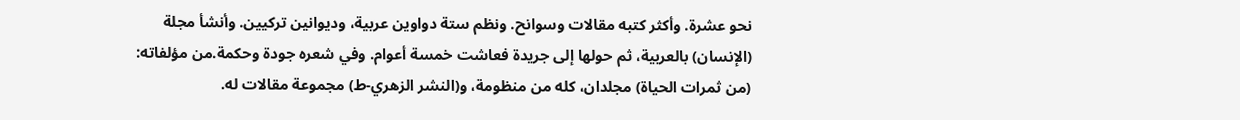نحو عشرة. وأكثر كتبه مقالات وسوانح. ونظم ستة دواوين عربية، وديوانين تركيين. وأنشأ مجلة (الإنسان) بالعربية، ثم حولها إلى جريدة فعاشت خمسة أعوام. وفي شعره جودة وحكمة.من مؤلفاته: (من ثمرات الحياة) مجلدان، كله من منظومة، و(النشر الزهري-ط) مجموعة مقالات له.